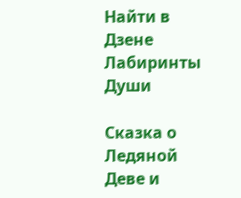Найти в Дзене
Лабиринты Души

Сказка о Ледяной Деве и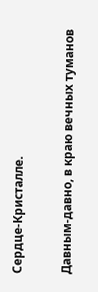Сердце-Кристалле.

Давным-давно, в краю вечных туманов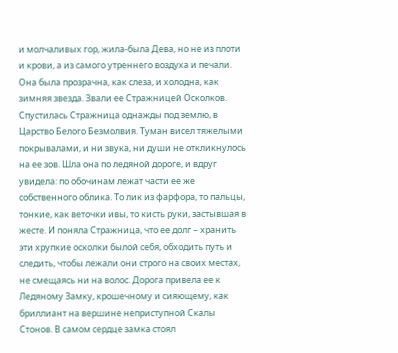и молчаливых гор, жила-была Дева, но не из плоти и крови, а из самого утреннего воздуха и печали. Она была прозрачна, как слеза, и холодна, как зимняя звезда. Звали ее Стражницей Осколков. Спустилась Стражница однажды под землю, в Царство Белого Безмолвия. Туман висел тяжелыми покрывалами, и ни звука, ни души не откликнулось на ее зов. Шла она по ледяной дороге, и вдруг увидела: по обочинам лежат части ее же собственного облика. То лик из фарфора, то пальцы, тонкие, как веточки ивы, то кисть руки, застывшая в жесте. И поняла Стражница, что ее долг – хранить эти хрупкие осколки былой себя, обходить путь и следить, чтобы лежали они строго на своих местах, не смещаясь ни на волос. Дорога привела ее к Ледяному Замку, крошечному и сияющему, как бриллиант на вершине неприступной Скалы Стонов. В самом сердце замка стоял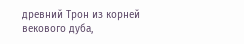древний Трон из корней векового дуба,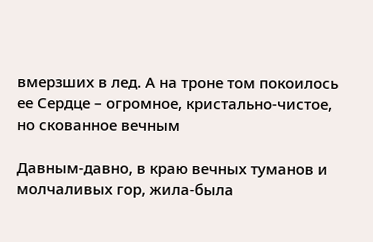вмерзших в лед. А на троне том покоилось ее Сердце – огромное, кристально-чистое, но скованное вечным

Давным-давно, в краю вечных туманов и молчаливых гор, жила-была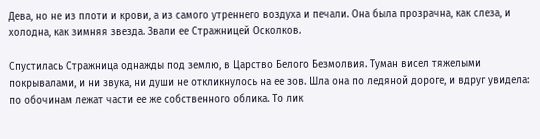Дева, но не из плоти и крови, а из самого утреннего воздуха и печали. Она была прозрачна, как слеза, и холодна, как зимняя звезда. Звали ее Стражницей Осколков.

Спустилась Стражница однажды под землю, в Царство Белого Безмолвия. Туман висел тяжелыми покрывалами, и ни звука, ни души не откликнулось на ее зов. Шла она по ледяной дороге, и вдруг увидела: по обочинам лежат части ее же собственного облика. То лик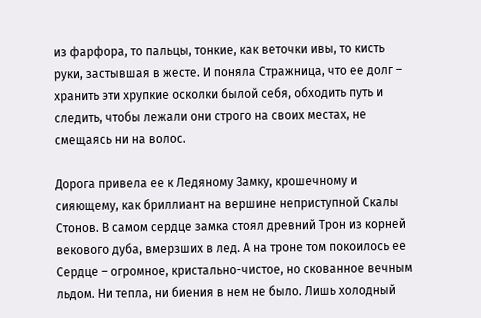из фарфора, то пальцы, тонкие, как веточки ивы, то кисть руки, застывшая в жесте. И поняла Стражница, что ее долг – хранить эти хрупкие осколки былой себя, обходить путь и следить, чтобы лежали они строго на своих местах, не смещаясь ни на волос.

Дорога привела ее к Ледяному Замку, крошечному и сияющему, как бриллиант на вершине неприступной Скалы Стонов. В самом сердце замка стоял древний Трон из корней векового дуба, вмерзших в лед. А на троне том покоилось ее Сердце – огромное, кристально-чистое, но скованное вечным льдом. Ни тепла, ни биения в нем не было. Лишь холодный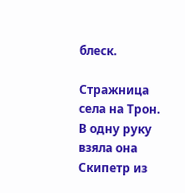блеск.

Стражница села на Трон. В одну руку взяла она Скипетр из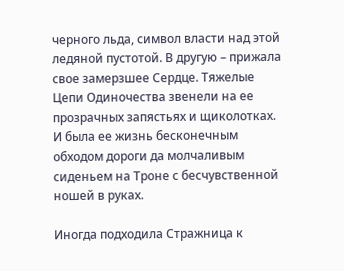черного льда, символ власти над этой ледяной пустотой. В другую – прижала свое замерзшее Сердце. Тяжелые Цепи Одиночества звенели на ее прозрачных запястьях и щиколотках. И была ее жизнь бесконечным обходом дороги да молчаливым сиденьем на Троне с бесчувственной ношей в руках.

Иногда подходила Стражница к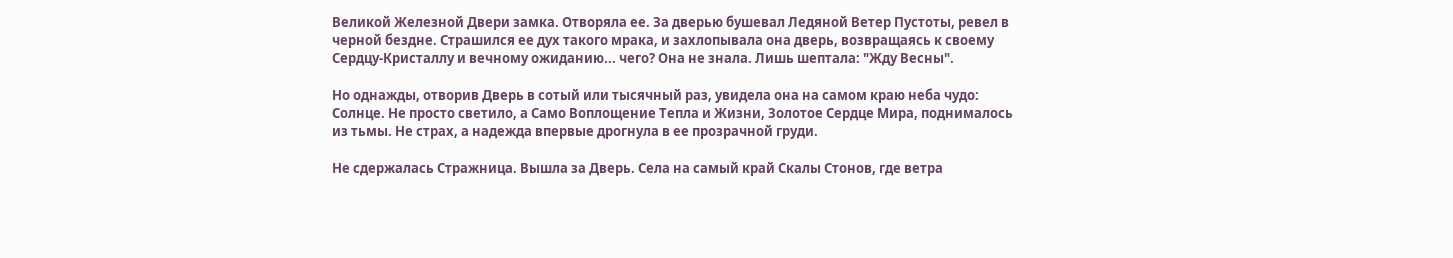Великой Железной Двери замка. Отворяла ее. За дверью бушевал Ледяной Ветер Пустоты, ревел в черной бездне. Страшился ее дух такого мрака, и захлопывала она дверь, возвращаясь к своему Сердцу-Кристаллу и вечному ожиданию... чего? Она не знала. Лишь шептала: "Жду Весны".

Но однажды, отворив Дверь в сотый или тысячный раз, увидела она на самом краю неба чудо: Солнце. Не просто светило, а Само Воплощение Тепла и Жизни, Золотое Сердце Мира, поднималось из тьмы. Не страх, а надежда впервые дрогнула в ее прозрачной груди.

Не сдержалась Стражница. Вышла за Дверь. Села на самый край Скалы Стонов, где ветра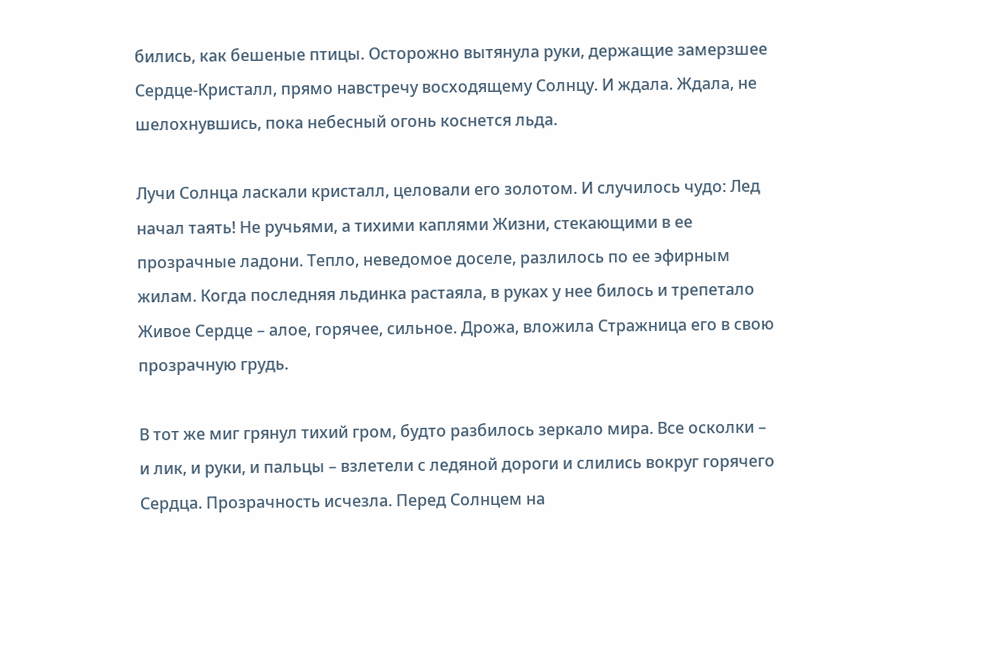бились, как бешеные птицы. Осторожно вытянула руки, держащие замерзшее Сердце-Кристалл, прямо навстречу восходящему Солнцу. И ждала. Ждала, не шелохнувшись, пока небесный огонь коснется льда.

Лучи Солнца ласкали кристалл, целовали его золотом. И случилось чудо: Лед начал таять! Не ручьями, а тихими каплями Жизни, стекающими в ее прозрачные ладони. Тепло, неведомое доселе, разлилось по ее эфирным жилам. Когда последняя льдинка растаяла, в руках у нее билось и трепетало Живое Сердце – алое, горячее, сильное. Дрожа, вложила Стражница его в свою прозрачную грудь.

В тот же миг грянул тихий гром, будто разбилось зеркало мира. Все осколки – и лик, и руки, и пальцы – взлетели с ледяной дороги и слились вокруг горячего Сердца. Прозрачность исчезла. Перед Солнцем на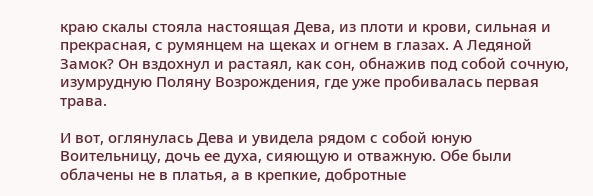краю скалы стояла настоящая Дева, из плоти и крови, сильная и прекрасная, с румянцем на щеках и огнем в глазах. А Ледяной Замок? Он вздохнул и растаял, как сон, обнажив под собой сочную, изумрудную Поляну Возрождения, где уже пробивалась первая трава.

И вот, оглянулась Дева и увидела рядом с собой юную Воительницу, дочь ее духа, сияющую и отважную. Обе были облачены не в платья, а в крепкие, добротные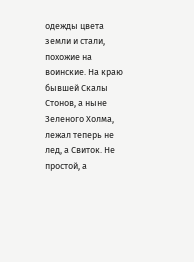одежды цвета земли и стали, похожие на воинские. На краю бывшей Скалы Стонов, а ныне Зеленого Холма, лежал теперь не лед, а Свиток. Не простой, а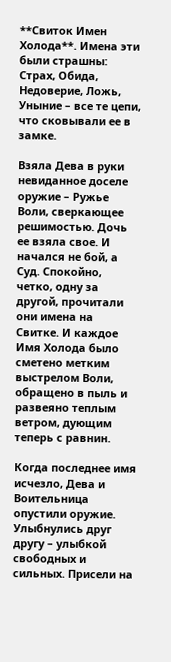**Свиток Имен Холода**. Имена эти были страшны: Страх, Обида, Недоверие, Ложь, Уныние – все те цепи, что сковывали ее в замке.

Взяла Дева в руки невиданное доселе оружие – Ружье Воли, сверкающее решимостью. Дочь ее взяла свое. И начался не бой, а Суд. Спокойно, четко, одну за другой, прочитали они имена на Свитке. И каждое Имя Холода было сметено метким выстрелом Воли, обращено в пыль и развеяно теплым ветром, дующим теперь с равнин.

Когда последнее имя исчезло, Дева и Воительница опустили оружие. Улыбнулись друг другу – улыбкой свободных и сильных. Присели на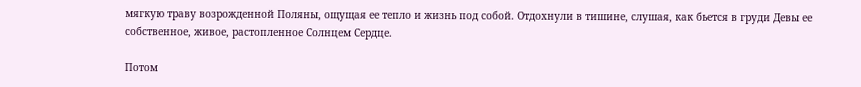мягкую траву возрожденной Поляны, ощущая ее тепло и жизнь под собой. Отдохнули в тишине, слушая, как бьется в груди Девы ее собственное, живое, растопленное Солнцем Сердце.

Потом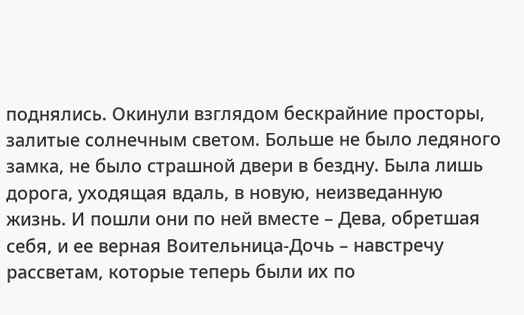поднялись. Окинули взглядом бескрайние просторы, залитые солнечным светом. Больше не было ледяного замка, не было страшной двери в бездну. Была лишь дорога, уходящая вдаль, в новую, неизведанную жизнь. И пошли они по ней вместе – Дева, обретшая себя, и ее верная Воительница-Дочь – навстречу рассветам, которые теперь были их по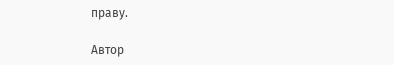праву.

Автор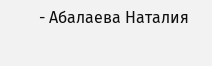- Абалаева Наталия